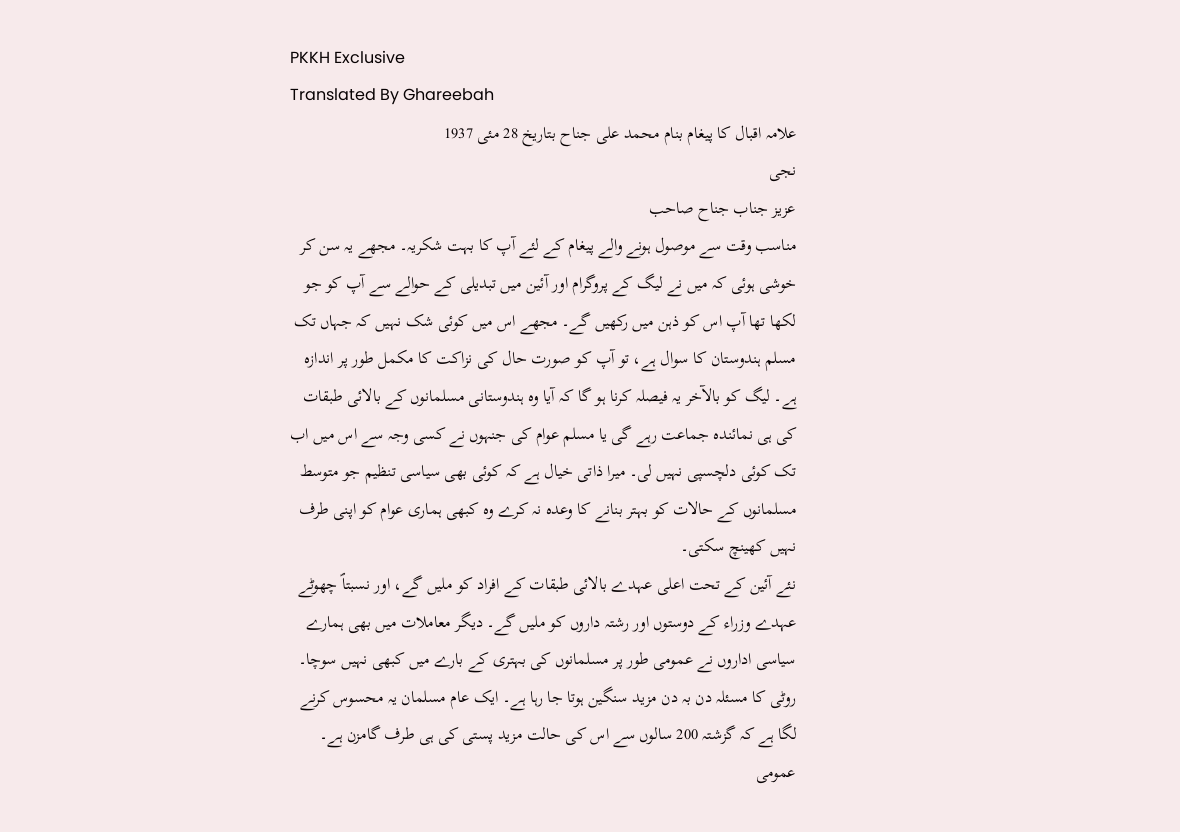PKKH Exclusive
Translated By Ghareebah
علامہ اقبال کا پیغام بنام محمد علی جناح بتاریخ 28 مئی 1937
نجی
عزیز جناب جناح صاحب
مناسب وقت سے موصول ہونے والے پیغام کے لئے آپ کا بہت شکریہ۔ مجھے یہ سن کر خوشی ہوئی کہ میں نے لیگ کے پروگرام اور آئین میں تبدیلی کے حوالے سے آپ کو جو لکھا تھا آپ اس کو ذہن میں رکھیں گے۔ مجھے اس میں کوئی شک نہیں کہ جہاں تک مسلم ہندوستان کا سوال ہے، تو آپ کو صورت حال کی نزاکت کا مکمل طور پر اندازہ ہے۔ لیگ کو بالآخر یہ فیصلہ کرنا ہو گا کہ آیا وہ ہندوستانی مسلمانوں کے بالائی طبقات کی ہی نمائندہ جماعت رہے گی یا مسلم عوام کی جنہوں نے کسی وجہ سے اس میں اب تک کوئی دلچسپی نہیں لی۔ میرا ذاتی خیال ہے کہ کوئی بھی سیاسی تنظیم جو متوسط مسلمانوں کے حالات کو بہتر بنانے کا وعدہ نہ کرے وہ کبھی ہماری عوام کو اپنی طرف نہیں کھینچ سکتی۔
نئے آئین کے تحت اعلی عہدے بالائی طبقات کے افراد کو ملیں گے، اور نسبتاؐ چھوٹے عہدے وزراء کے دوستوں اور رشتہ داروں کو ملیں گے۔ دیگر معاملات میں بھی ہمارے سیاسی اداروں نے عمومی طور پر مسلمانوں کی بہتری کے بارے میں کبھی نہیں سوچا۔ روٹی کا مسئلہ دن بہ دن مزید سنگین ہوتا جا رہا ہے۔ ایک عام مسلمان یہ محسوس کرنے لگا ہے کہ گزشتہ 200 سالوں سے اس کی حالت مزید پستی کی ہی طرف گامزن ہے۔ عمومی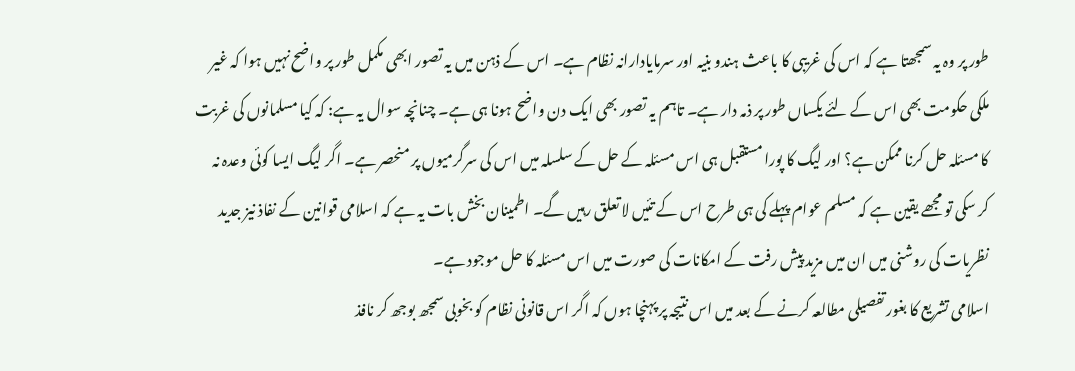طور پر وہ یہ سمجھتا ہے کہ اس کی غریبی کا باعث ہندو بنیہ اور سرمایادارانہ نظام ہے۔ اس کے ذہن میں یہ تصور ابھی مکمل طور پر واضح نہیں ہوا کہ غیر ملکی حکومت بھی اس کے لئے یکساں طور پر ذمہ دار ہے۔ تاہم یہ تصور بھی ایک دن واضح ہونا ہی ہے۔ چنانچہ سوال یہ ہے: کہ کیا مسلمانوں کی غربت کا مسئلہ حل کرنا ممکن ہے؟ اور لیگ کا پورا مستقبل ہی اس مسئلہ کے حل کے سلسلہ میں اس کی سرگرمیوں پر منحصر ہے۔ اگر لیگ ایسا کوئی وعدہ نہ کر سکی تو مجھے یقین ہے کہ مسلم عوام پہلے کی ہی طرح اس کے تئیں لا تعلق رہیں گے۔ اطمینان بخش بات یہ ہے کہ اسلامی قوانین کے نفاذ نیز جدید نظریات کی روشنی میں ان میں مزید پیش رفت کے امکانات کی صورت میں اس مسئلہ کا حل موجود ہے۔
اسلامی تشریع کا بغور تفصیلی مطالعہ کرنے کے بعد میں اس نتیجہ پر پہنچا ہوں کہ اگر اس قانونی نظام کو بخوبی سمجھ بوجھ کر نافذ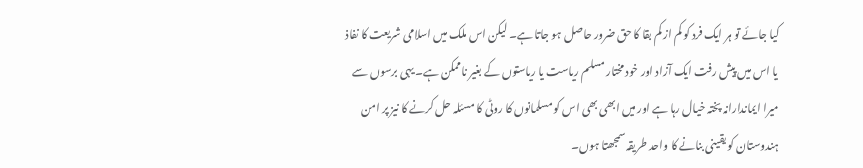کیا جائے تو ہر ایک فرد کو کم از کم بقا کا حق ضرور حاصل ہو جاتا ہے۔ لیکن اس ملک میں اسلامی شریعت کا نفاذ یا اس میں پیش رفت ایک آزاد اور خود مختار مسلم ریاست یا ریاستوں کے بغیر ناممکن ہے۔ یہی برسوں سے میرا ایماندارانہ پختہ خیال رہا ہے اور میں ابھی بھی اس کو مسلمانوں کا روٹی کا مسئلہ حل کرنے کا نیز پر امن ہندوستان کو یقینی بنانے کا واحد طریقہ سمجھتا ہوں۔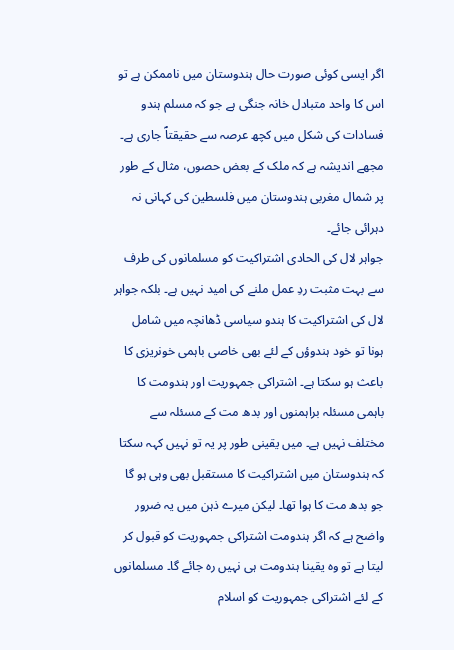اگر ایسی کوئی صورت حال ہندوستان میں ناممکن ہے تو اس کا واحد متبادل خانہ جنگی ہے جو کہ مسلم ہندو فسادات کی شکل میں کچھ عرصہ سے حقیقتاؐ جاری ہے۔ مجھے اندیشہ ہے کہ ملک کے بعض حصوں، مثال کے طور پر شمال مغربی ہندوستان میں فلسطین کی کہانی نہ دہرائی جائے۔
جواہر لال کی الحادی اشتراکیت کو مسلمانوں کی طرف سے بہت مثبت ردِ عمل ملنے کی امید نہیں ہے۔ بلکہ جواہر لال کی اشتراکیت کا ہندو سیاسی ڈھانچہ میں شامل ہونا تو خود ہندوؤں کے لئے بھی خاصی باہمی خونریزی کا باعث ہو سکتا ہے۔ اشتراکی جمہوریت اور ہندومت کا باہمی مسئلہ براہمنوں اور بدھ مت کے مسئلہ سے مختلف نہیں ہے۔ میں یقینی طور پر یہ تو نہیں کہہ سکتا کہ ہندوستان میں اشتراکیت کا مستقبل بھی وہی ہو گا جو بدھ مت کا ہوا تھا۔ لیکن میرے ذہن میں یہ ضرور واضح ہے کہ اگر ہندومت اشتراکی جمہوریت کو قبول کر لیتا ہے تو وہ یقینا ہندومت ہی نہیں رہ جائے گا۔ مسلمانوں کے لئے اشتراکی جمہوریت کو اسلام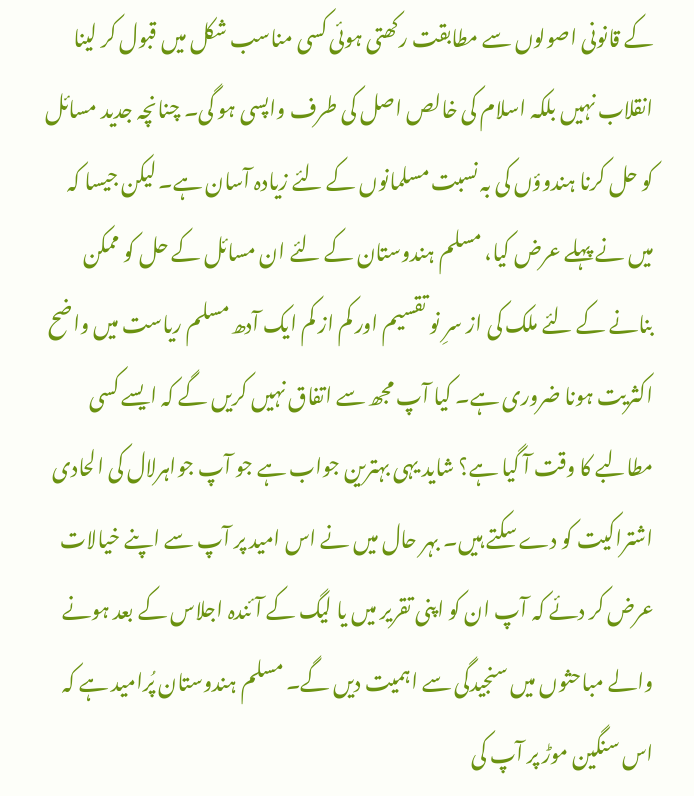کے قانونی اصولوں سے مطابقت رکھتی ہوئی کسی مناسب شکل میں قبول کر لینا انقلاب نہیں بلکہ اسلام کی خالص اصل کی طرف واپسی ہو گی۔ چنانچہ جدید مسائل کو حل کرنا ہندوؤں کی بہ نسبت مسلمانوں کے لئے زیادہ آسان ہے۔ لیکن جیسا کہ میں نے پہلے عرض کیا، مسلم ہندوستان کے لئے ان مسائل کے حل کو ممکن بنانے کے لئے ملک کی از سرِ نو تقسیم اور کم از کم ایک آدھ مسلم ریاست میں واضح اکثریت ہونا ضروری ہے۔ کیا آپ مجھ سے اتفاق نہیں کریں گے کہ ایسے کسی مطالبے کا وقت آ گیا ہے؟ شاید یہی بہترین جواب ہے جو آپ جواہرلال کی الحادی اشتراکیت کو دے سکتے ہیں۔ بہر حال میں نے اس امید پر آپ سے اپنے خیالات عرض کر دئے کہ آپ ان کو اپنی تقریر میں یا لیگ کے آئندہ اجلاس کے بعد ہونے والے مباحثوں میں سنجیدگی سے اہمیت دیں گے۔ مسلم ہندوستان پُرامید ہے کہ اس سنگین موڑ پر آپ کی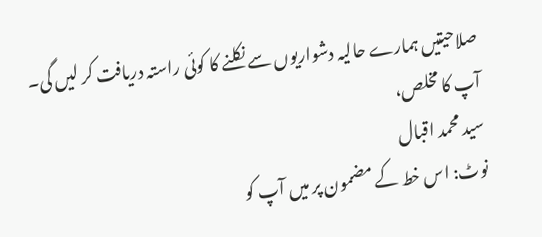صلاحیتیں ہمارے حالیہ دشواریوں سے نکلنے کا کوئی راستہ دریافت کر لیں گی۔
آپ کا مخلص،
سید محمد اقبال
نوٹ: اس خط کے مضمون پر میں آپ کو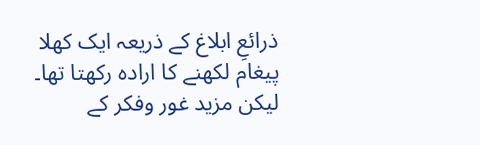ذرائعِ ابلاغ کے ذریعہ ایک کھلا پیغام لکھنے کا ارادہ رکھتا تھا۔ لیکن مزید غور وفکر کے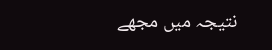نتیجہ میں مجھے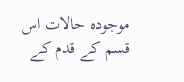موجودہ حالات اس قسم کے قدم کے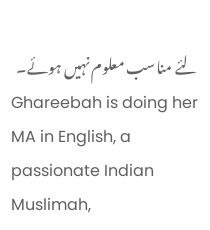لئے مناسب معلوم نہیں ہوئے۔
Ghareebah is doing her MA in English, a passionate Indian Muslimah,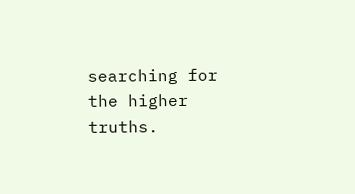searching for the higher truths.